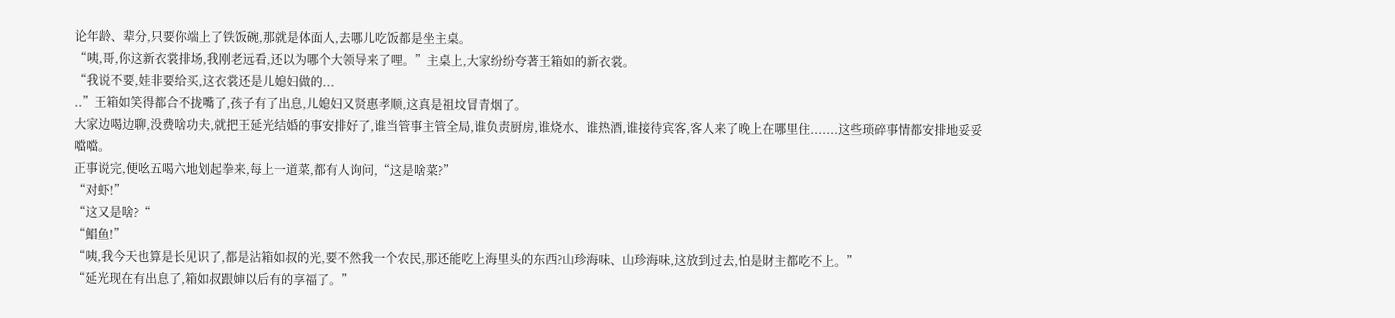论年龄、辈分,只要你端上了铁饭碗,那就是体面人,去哪儿吃饭都是坐主桌。
“咦,哥,你这新衣裳排场,我刚老远看,还以为哪个大领导来了哩。”主桌上,大家纷纷夸著王箱如的新衣裳。
“我说不要,娃非要给买,这衣裳还是儿媳妇做的...
..”王箱如笑得都合不拢嘴了,孩子有了出息,儿媳妇又贤惠孝顺,这真是祖坟冒青烟了。
大家边喝边聊,没费啥功夫,就把王延光结婚的事安排好了,谁当管事主管全局,谁负责厨房,谁烧水、谁热酒,谁接待宾客,客人来了晚上在哪里住.......这些琐碎事情都安排地妥妥噹噹。
正事说完,便吆五喝六地划起拳来,每上一道菜,都有人询问,“这是啥菜?”
“对虾!”
“这又是啥?“
“鯧鱼!”
“咦,我今天也算是长见识了,都是沾箱如叔的光,要不然我一个农民,那还能吃上海里头的东西?山珍海味、山珍海味,这放到过去,怕是財主都吃不上。”
“延光现在有出息了,箱如叔跟婶以后有的享福了。”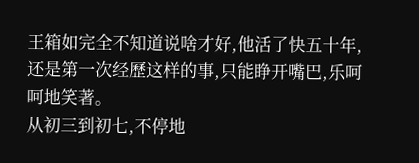王箱如完全不知道说啥才好,他活了快五十年,还是第一次经歷这样的事,只能睁开嘴巴,乐呵呵地笑著。
从初三到初七,不停地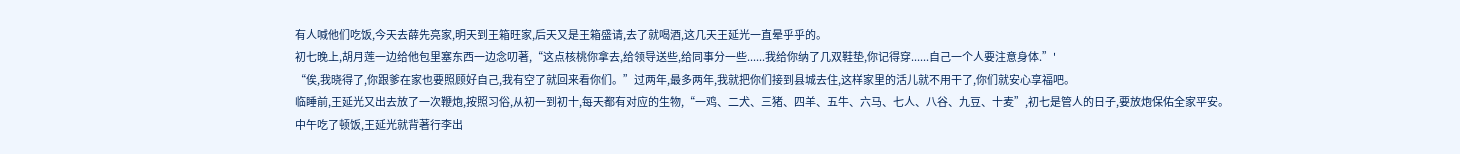有人喊他们吃饭,今天去薛先亮家,明天到王箱旺家,后天又是王箱盛请,去了就喝酒,这几天王延光一直晕乎乎的。
初七晚上,胡月莲一边给他包里塞东西一边念叨著,“这点核桃你拿去,给领导送些,给同事分一些......我给你纳了几双鞋垫,你记得穿......自己一个人要注意身体.”'
“俟,我晓得了,你跟爹在家也要照顾好自己,我有空了就回来看你们。”过两年,最多两年,我就把你们接到县城去住,这样家里的活儿就不用干了,你们就安心享福吧。
临睡前,王延光又出去放了一次鞭炮,按照习俗,从初一到初十,每天都有对应的生物,“一鸡、二犬、三猪、四羊、五牛、六马、七人、八谷、九豆、十麦”,初七是管人的日子,要放炮保佑全家平安。
中午吃了顿饭,王延光就背著行李出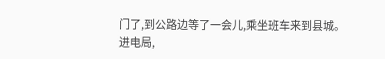门了,到公路边等了一会儿,乘坐班车来到县城。
进电局,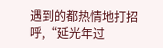遇到的都热情地打招呼,“延光年过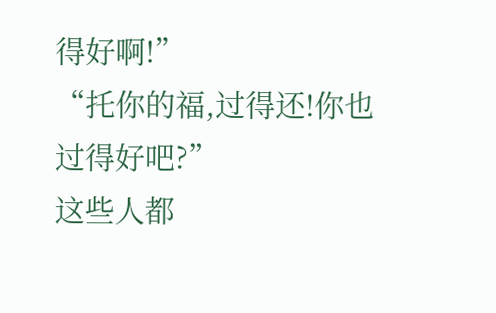得好啊!”
“托你的福,过得还!你也过得好吧?”
这些人都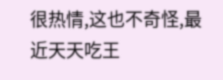很热情,这也不奇怪,最近天天吃王